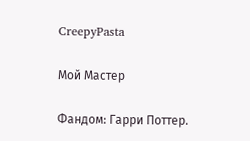CreepyPasta

Мой Мастер

Фандом: Гарри Поттер.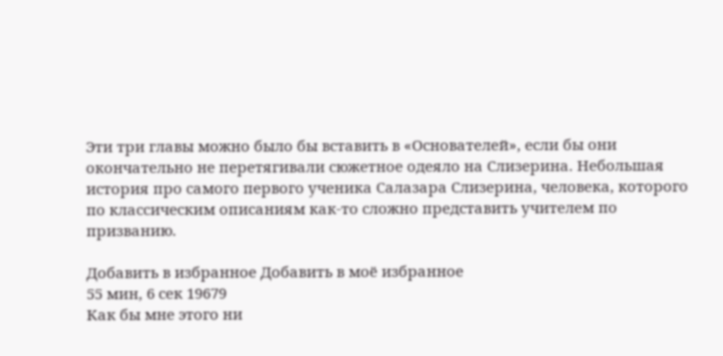Эти три главы можно было бы вставить в «Основателей», если бы они окончательно не перетягивали сюжетное одеяло на Слизерина. Небольшая история про самого первого ученика Салазара Слизерина, человека, которого по классическим описаниям как-то сложно представить учителем по призванию.

Добавить в избранное Добавить в моё избранное
55 мин, 6 сек 19679
Как бы мне этого ни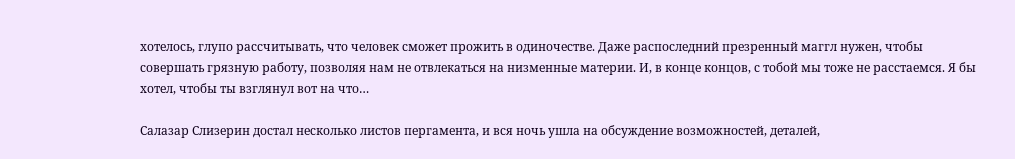хотелось, глупо рассчитывать, что человек сможет прожить в одиночестве. Даже распоследний презренный маггл нужен, чтобы совершать грязную работу, позволяя нам не отвлекаться на низменные материи. И, в конце концов, с тобой мы тоже не расстаемся. Я бы хотел, чтобы ты взглянул вот на что…

Салазар Слизерин достал несколько листов пергамента, и вся ночь ушла на обсуждение возможностей, деталей,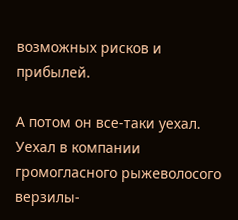возможных рисков и прибылей.

А потом он все-таки уехал. Уехал в компании громогласного рыжеволосого верзилы-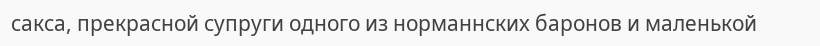сакса, прекрасной супруги одного из норманнских баронов и маленькой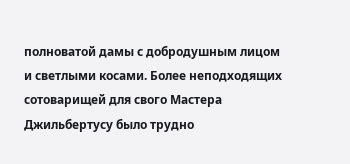полноватой дамы с добродушным лицом и светлыми косами. Более неподходящих сотоварищей для свого Мастера Джильбертусу было трудно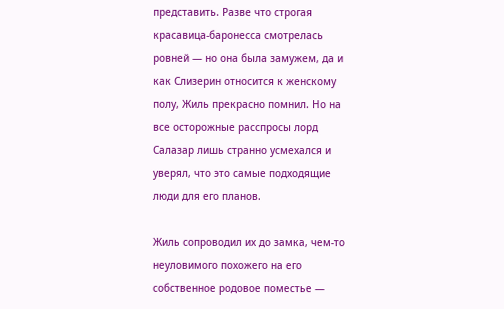представить. Разве что строгая красавица-баронесса смотрелась ровней — но она была замужем, да и как Слизерин относится к женскому полу, Жиль прекрасно помнил. Но на все осторожные расспросы лорд Салазар лишь странно усмехался и уверял, что это самые подходящие люди для его планов.

Жиль сопроводил их до замка, чем-то неуловимого похожего на его собственное родовое поместье —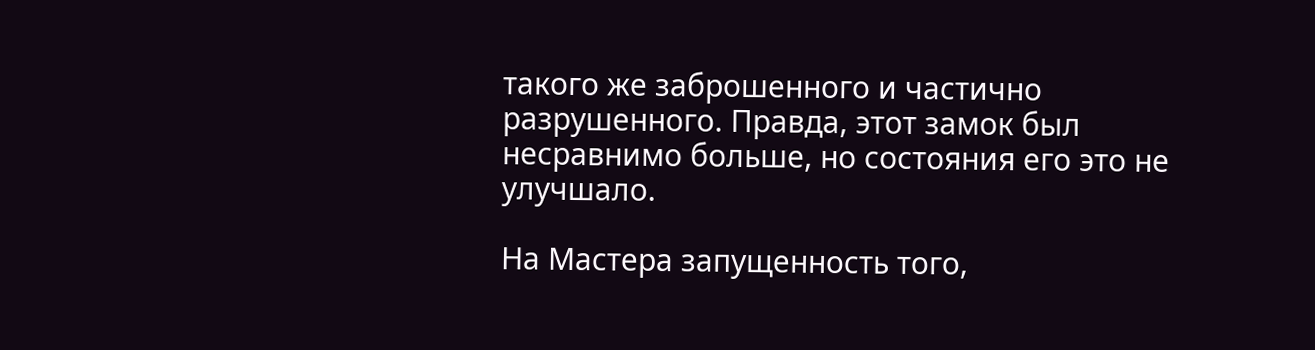такого же заброшенного и частично разрушенного. Правда, этот замок был несравнимо больше, но состояния его это не улучшало.

На Мастера запущенность того,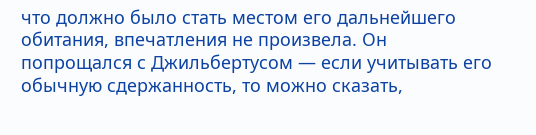что должно было стать местом его дальнейшего обитания, впечатления не произвела. Он попрощался с Джильбертусом — если учитывать его обычную сдержанность, то можно сказать,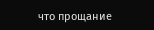что прощание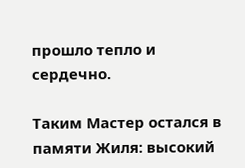прошло тепло и сердечно.

Таким Мастер остался в памяти Жиля: высокий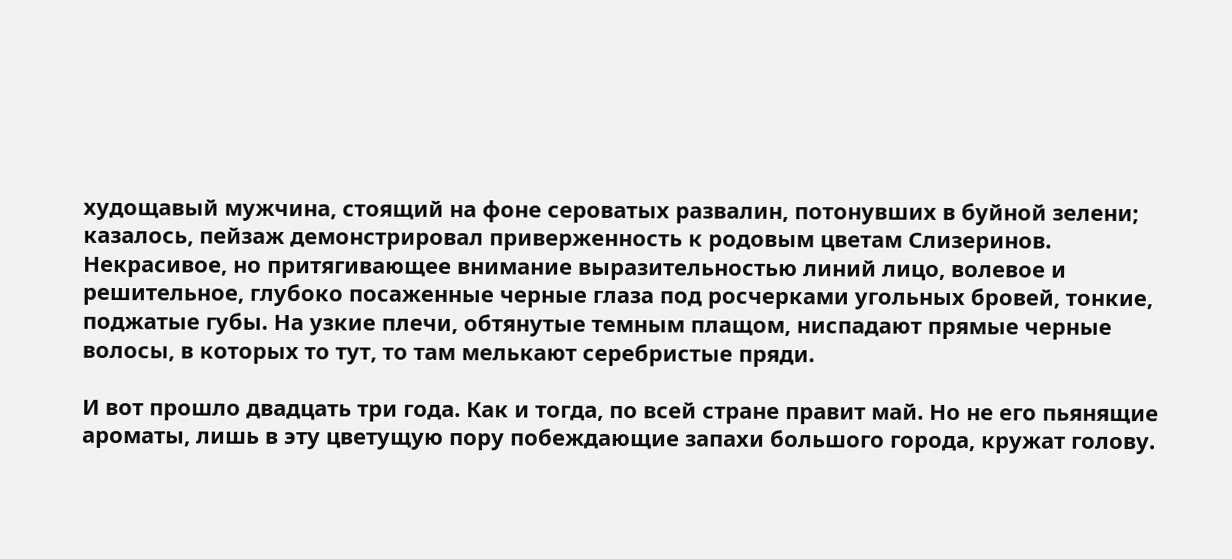худощавый мужчина, стоящий на фоне сероватых развалин, потонувших в буйной зелени; казалось, пейзаж демонстрировал приверженность к родовым цветам Слизеринов. Некрасивое, но притягивающее внимание выразительностью линий лицо, волевое и решительное, глубоко посаженные черные глаза под росчерками угольных бровей, тонкие, поджатые губы. На узкие плечи, обтянутые темным плащом, ниспадают прямые черные волосы, в которых то тут, то там мелькают серебристые пряди.

И вот прошло двадцать три года. Как и тогда, по всей стране правит май. Но не его пьянящие ароматы, лишь в эту цветущую пору побеждающие запахи большого города, кружат голову.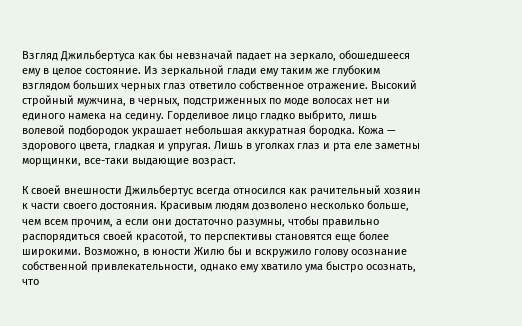Взгляд Джильбертуса как бы невзначай падает на зеркало, обошедшееся ему в целое состояние. Из зеркальной глади ему таким же глубоким взглядом больших черных глаз ответило собственное отражение. Высокий стройный мужчина, в черных, подстриженных по моде волосах нет ни единого намека на седину. Горделивое лицо гладко выбрито, лишь волевой подбородок украшает небольшая аккуратная бородка. Кожа — здорового цвета, гладкая и упругая. Лишь в уголках глаз и рта еле заметны морщинки, все-таки выдающие возраст.

К своей внешности Джильбертус всегда относился как рачительный хозяин к части своего достояния. Красивым людям дозволено несколько больше, чем всем прочим, а если они достаточно разумны, чтобы правильно распорядиться своей красотой, то перспективы становятся еще более широкими. Возможно, в юности Жилю бы и вскружило голову осознание собственной привлекательности, однако ему хватило ума быстро осознать, что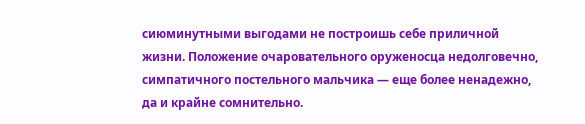сиюминутными выгодами не построишь себе приличной жизни. Положение очаровательного оруженосца недолговечно, симпатичного постельного мальчика — еще более ненадежно, да и крайне сомнительно.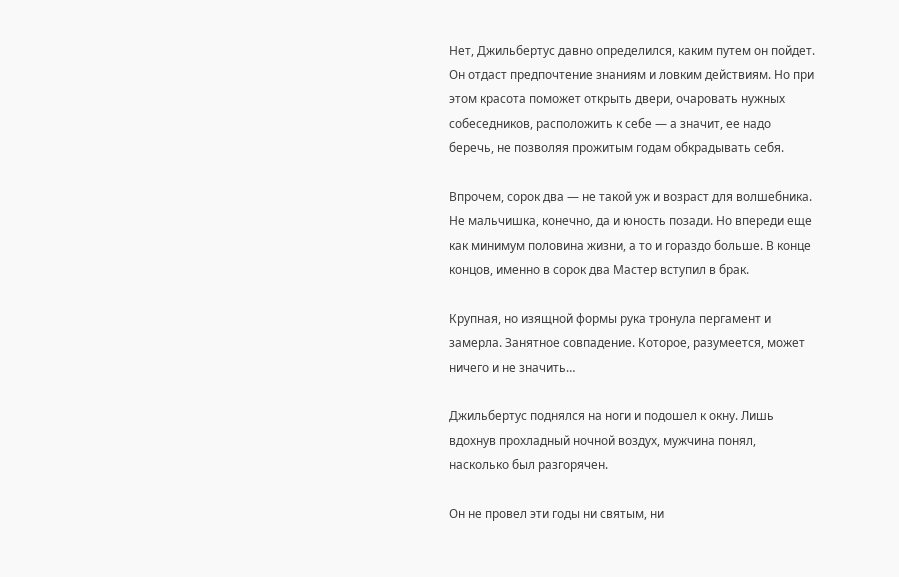Нет, Джильбертус давно определился, каким путем он пойдет. Он отдаст предпочтение знаниям и ловким действиям. Но при этом красота поможет открыть двери, очаровать нужных собеседников, расположить к себе — а значит, ее надо беречь, не позволяя прожитым годам обкрадывать себя.

Впрочем, сорок два — не такой уж и возраст для волшебника. Не мальчишка, конечно, да и юность позади. Но впереди еще как минимум половина жизни, а то и гораздо больше. В конце концов, именно в сорок два Мастер вступил в брак.

Крупная, но изящной формы рука тронула пергамент и замерла. Занятное совпадение. Которое, разумеется, может ничего и не значить…

Джильбертус поднялся на ноги и подошел к окну. Лишь вдохнув прохладный ночной воздух, мужчина понял, насколько был разгорячен.

Он не провел эти годы ни святым, ни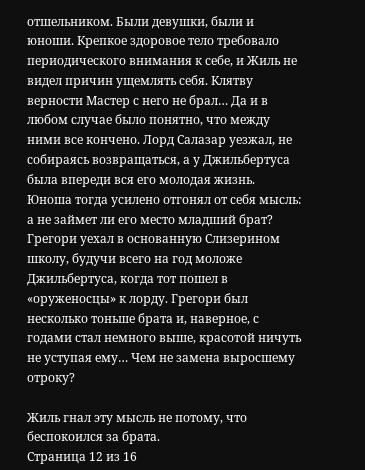отшельником. Были девушки, были и юноши. Крепкое здоровое тело требовало периодического внимания к себе, и Жиль не видел причин ущемлять себя. Клятву верности Мастер с него не брал… Да и в любом случае было понятно, что между ними все кончено. Лорд Салазар уезжал, не собираясь возвращаться, а у Джильбертуса была впереди вся его молодая жизнь. Юноша тогда усилено отгонял от себя мысль: а не займет ли его место младший брат? Грегори уехал в основанную Слизерином школу, будучи всего на год моложе Джильбертуса, когда тот пошел в «оруженосцы» к лорду. Грегори был несколько тоньше брата и, наверное, с годами стал немного выше, красотой ничуть не уступая ему… Чем не замена выросшему отроку?

Жиль гнал эту мысль не потому, что беспокоился за брата.
Страница 12 из 16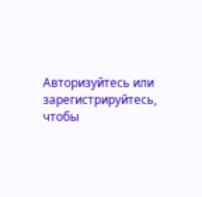Авторизуйтесь или зарегистрируйтесь, чтобы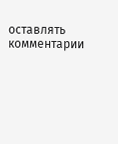оставлять комментарии